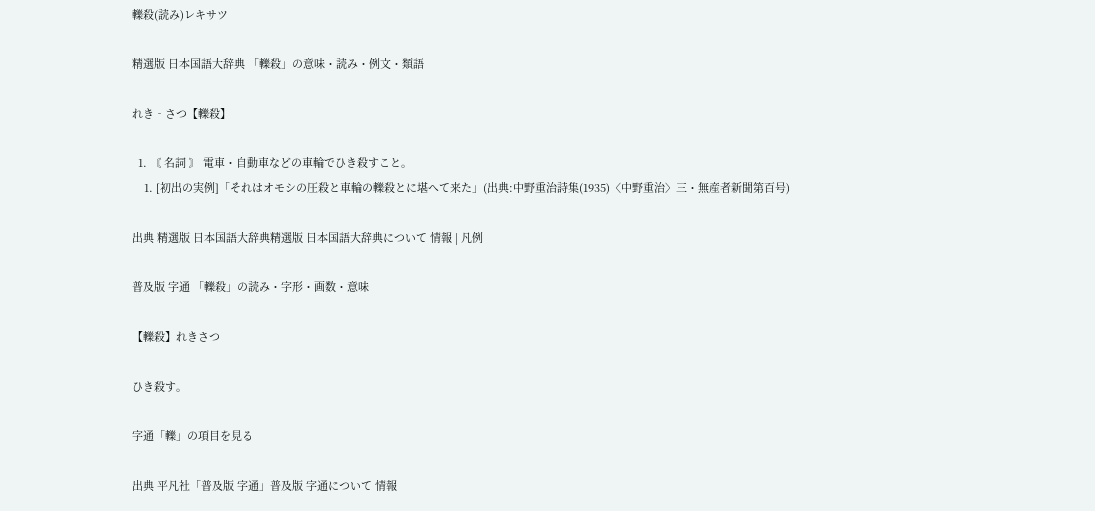轢殺(読み)レキサツ

精選版 日本国語大辞典 「轢殺」の意味・読み・例文・類語

れき‐さつ【轢殺】

  1. 〘 名詞 〙 電車・自動車などの車輪でひき殺すこと。
    1. [初出の実例]「それはオモシの圧殺と車輪の轢殺とに堪へて来た」(出典:中野重治詩集(1935)〈中野重治〉三・無産者新聞第百号)

出典 精選版 日本国語大辞典精選版 日本国語大辞典について 情報 | 凡例

普及版 字通 「轢殺」の読み・字形・画数・意味

【轢殺】れきさつ

ひき殺す。

字通「轢」の項目を見る

出典 平凡社「普及版 字通」普及版 字通について 情報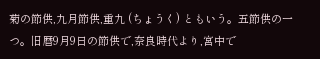菊の節供,九月節供,重九 (ちょうく) ともいう。五節供の一つ。旧暦9月9日の節供で,奈良時代より,宮中で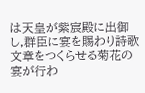は天皇が紫宸殿に出御し,群臣に宴を賜わり詩歌文章をつくらせる菊花の宴が行わ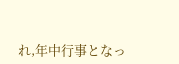れ,年中行事となっ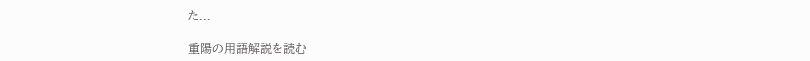た...

重陽の用語解説を読む